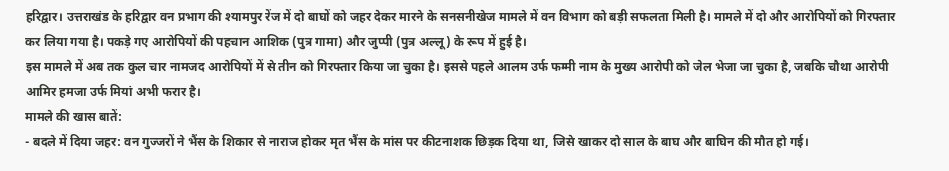हरिद्वार। उत्तराखंड के हरिद्वार वन प्रभाग की श्यामपुर रेंज में दो बाघों को जहर देकर मारने के सनसनीखेज मामले में वन विभाग को बड़ी सफलता मिली है। मामले में दो और आरोपियों को गिरफ्तार कर लिया गया है। पकड़े गए आरोपियों की पहचान आशिक (पुत्र गामा) और जुप्पी (पुत्र अल्लू) के रूप में हुई है।
इस मामले में अब तक कुल चार नामजद आरोपियों में से तीन को गिरफ्तार किया जा चुका है। इससे पहले आलम उर्फ फम्मी नाम के मुख्य आरोपी को जेल भेजा जा चुका है, जबकि चौथा आरोपी आमिर हमजा उर्फ मियां अभी फरार है।
मामले की खास बातें:
- बदले में दिया जहर: वन गुज्जरों ने भैंस के शिकार से नाराज होकर मृत भैंस के मांस पर कीटनाशक छिड़क दिया था, जिसे खाकर दो साल के बाघ और बाघिन की मौत हो गई।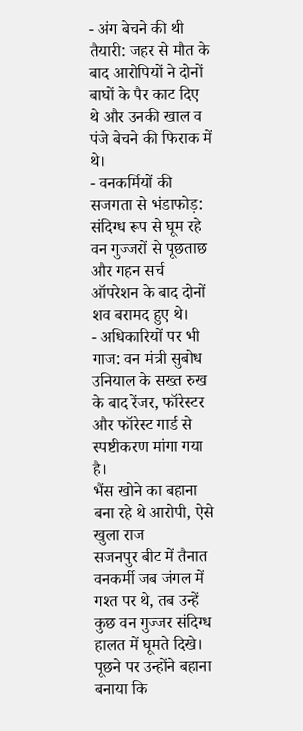- अंग बेचने की थी तैयारी: जहर से मौत के बाद आरोपियों ने दोनों बाघों के पैर काट दिए थे और उनकी खाल व पंजे बेचने की फिराक में थे।
- वनकर्मियों की सजगता से भंडाफोड़: संदिग्ध रूप से घूम रहे वन गुज्जरों से पूछताछ और गहन सर्च ऑपरेशन के बाद दोनों शव बरामद हुए थे।
- अधिकारियों पर भी गाज: वन मंत्री सुबोध उनियाल के सख्त रुख के बाद रेंजर, फॉरेस्टर और फॉरेस्ट गार्ड से स्पष्टीकरण मांगा गया है।
भैंस खोने का बहाना बना रहे थे आरोपी, ऐसे खुला राज
सजनपुर बीट में तैनात वनकर्मी जब जंगल में गश्त पर थे, तब उन्हें कुछ वन गुज्जर संदिग्ध हालत में घूमते दिखे। पूछने पर उन्होंने बहाना बनाया कि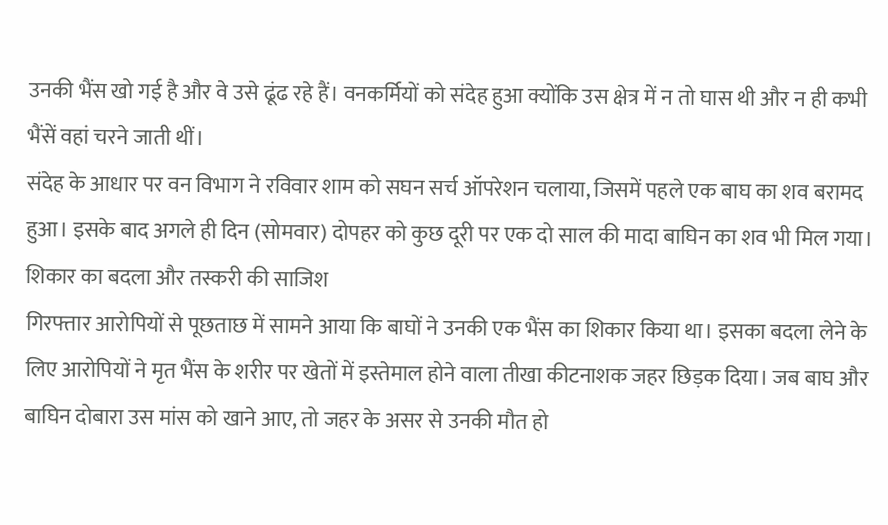उनकी भैंस खो गई है और वे उसे ढूंढ रहे हैं। वनकर्मियों को संदेह हुआ क्योंकि उस क्षेत्र में न तो घास थी और न ही कभी भैंसें वहां चरने जाती थीं।
संदेह के आधार पर वन विभाग ने रविवार शाम को सघन सर्च ऑपरेशन चलाया, जिसमें पहले एक बाघ का शव बरामद हुआ। इसके बाद अगले ही दिन (सोमवार) दोपहर को कुछ दूरी पर एक दो साल की मादा बाघिन का शव भी मिल गया।
शिकार का बदला और तस्करी की साजिश
गिरफ्तार आरोपियों से पूछताछ में सामने आया कि बाघों ने उनकी एक भैंस का शिकार किया था। इसका बदला लेने के लिए आरोपियों ने मृत भैंस के शरीर पर खेतों में इस्तेमाल होने वाला तीखा कीटनाशक जहर छिड़क दिया। जब बाघ और बाघिन दोबारा उस मांस को खाने आए, तो जहर के असर से उनकी मौत हो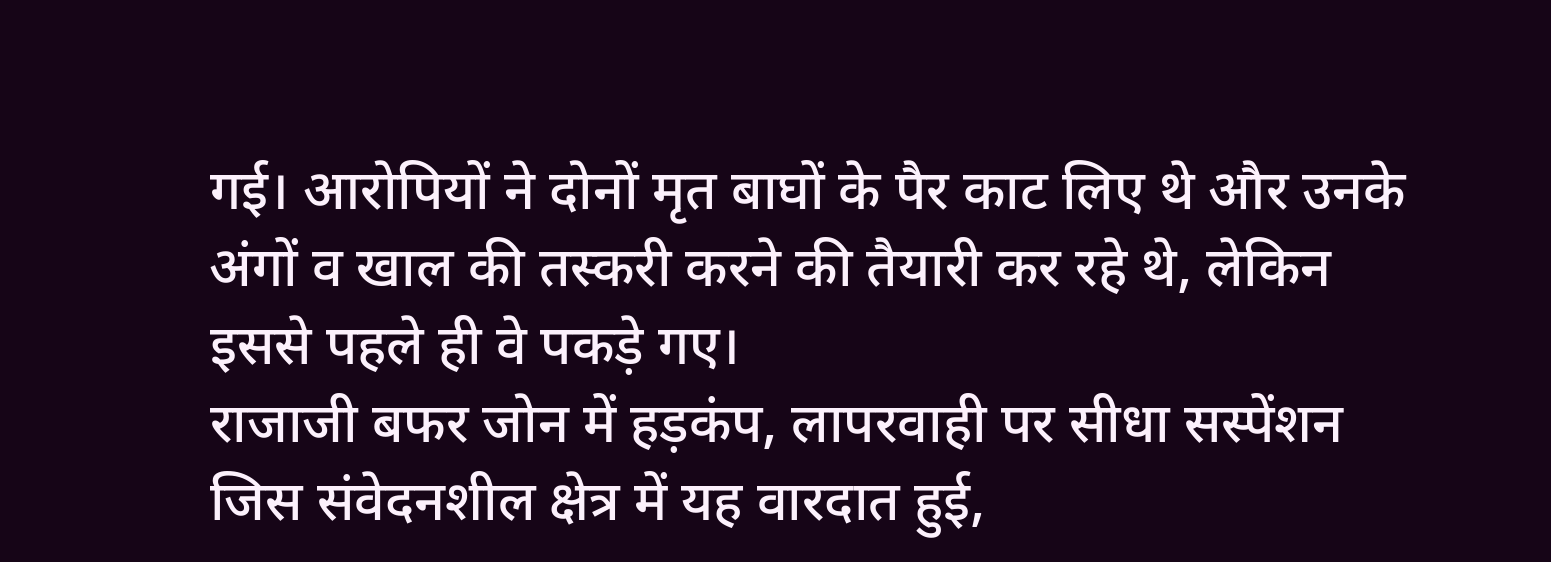गई। आरोपियों ने दोनों मृत बाघों के पैर काट लिए थे और उनके अंगों व खाल की तस्करी करने की तैयारी कर रहे थे, लेकिन इससे पहले ही वे पकड़े गए।
राजाजी बफर जोन में हड़कंप, लापरवाही पर सीधा सस्पेंशन
जिस संवेदनशील क्षेत्र में यह वारदात हुई,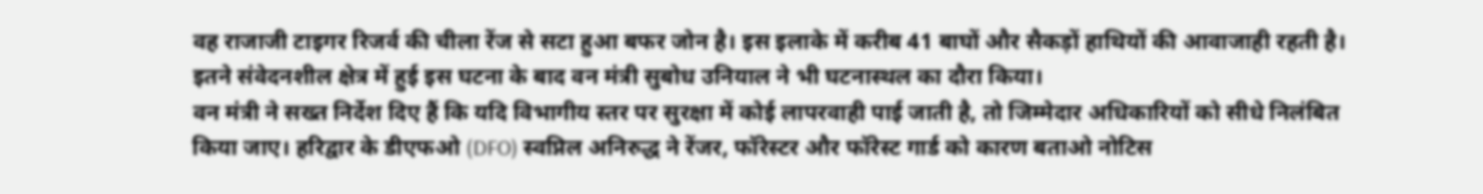वह राजाजी टाइगर रिजर्व की चीला रेंज से सटा हुआ बफर जोन है। इस इलाके में करीब 41 बाघों और सैकड़ों हाथियों की आवाजाही रहती है। इतने संवेदनशील क्षेत्र में हुई इस घटना के बाद वन मंत्री सुबोध उनियाल ने भी घटनास्थल का दौरा किया।
वन मंत्री ने सख्त निर्देश दिए हैं कि यदि विभागीय स्तर पर सुरक्षा में कोई लापरवाही पाई जाती है, तो जिम्मेदार अधिकारियों को सीधे निलंबित किया जाए। हरिद्वार के डीएफओ (DFO) स्वप्निल अनिरुद्ध ने रेंजर, फॉरेस्टर और फॉरेस्ट गार्ड को कारण बताओ नोटिस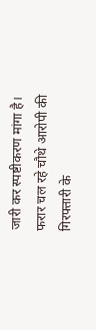जारी कर स्पष्टीकरण मांगा है। फरार चल रहे चौथे आरोपी की गिरफ्तारी के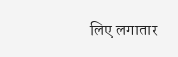लिए लगातार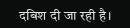दबिश दी जा रही है।